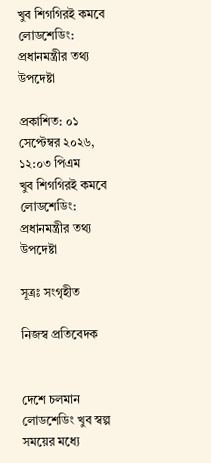খুব শিগগিরই কমবে লোডশেডিং: প্রধানমন্ত্রীর তথ্য উপদেষ্টা

প্রকাশিত: ০১ সেপ্টেম্বর ২০২৬, ১২:০৩ পিএম
খুব শিগগিরই কমবে লোডশেডিং: প্রধানমন্ত্রীর তথ্য উপদেষ্টা

সূত্রঃ সংগৃহীত

নিজস্ব প্রতিবেদক


দেশে চলমান লোডশেডিং খুব স্বল্প সময়ের মধ্যে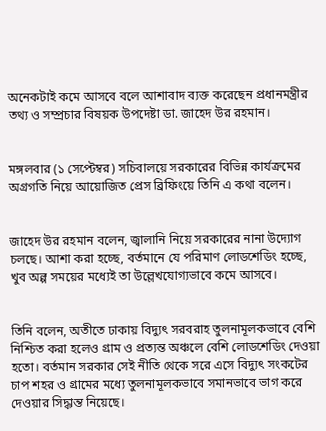অনেকটাই কমে আসবে বলে আশাবাদ ব্যক্ত করেছেন প্রধানমন্ত্রীর তথ্য ও সম্প্রচার বিষয়ক উপদেষ্টা ডা. জাহেদ উর রহমান।


মঙ্গলবার (১ সেপ্টেম্বর) সচিবালয়ে সরকারের বিভিন্ন কার্যক্রমের অগ্রগতি নিয়ে আয়োজিত প্রেস ব্রিফিংয়ে তিনি এ কথা বলেন।


জাহেদ উর রহমান বলেন, জ্বালানি নিয়ে সরকারের নানা উদ্যোগ চলছে। আশা করা হচ্ছে, বর্তমানে যে পরিমাণ লোডশেডিং হচ্ছে, খুব অল্প সময়ের মধ্যেই তা উল্লেখযোগ্যভাবে কমে আসবে।


তিনি বলেন, অতীতে ঢাকায় বিদ্যুৎ সরবরাহ তুলনামূলকভাবে বেশি নিশ্চিত করা হলেও গ্রাম ও প্রত্যন্ত অঞ্চলে বেশি লোডশেডিং দেওয়া হতো। বর্তমান সরকার সেই নীতি থেকে সরে এসে বিদ্যুৎ সংকটের চাপ শহর ও গ্রামের মধ্যে তুলনামূলকভাবে সমানভাবে ভাগ করে দেওয়ার সিদ্ধান্ত নিয়েছে।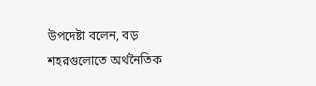উপদেষ্টা বলেন, বড় শহরগুলোতে অর্থনৈতিক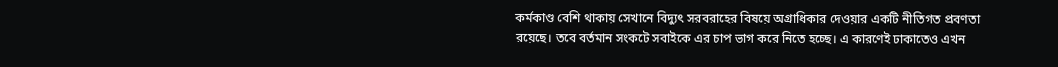কর্মকাণ্ড বেশি থাকায় সেখানে বিদ্যুৎ সরবরাহের বিষয়ে অগ্রাধিকার দেওয়ার একটি নীতিগত প্রবণতা রয়েছে। তবে বর্তমান সংকটে সবাইকে এর চাপ ভাগ করে নিতে হচ্ছে। এ কারণেই ঢাকাতেও এখন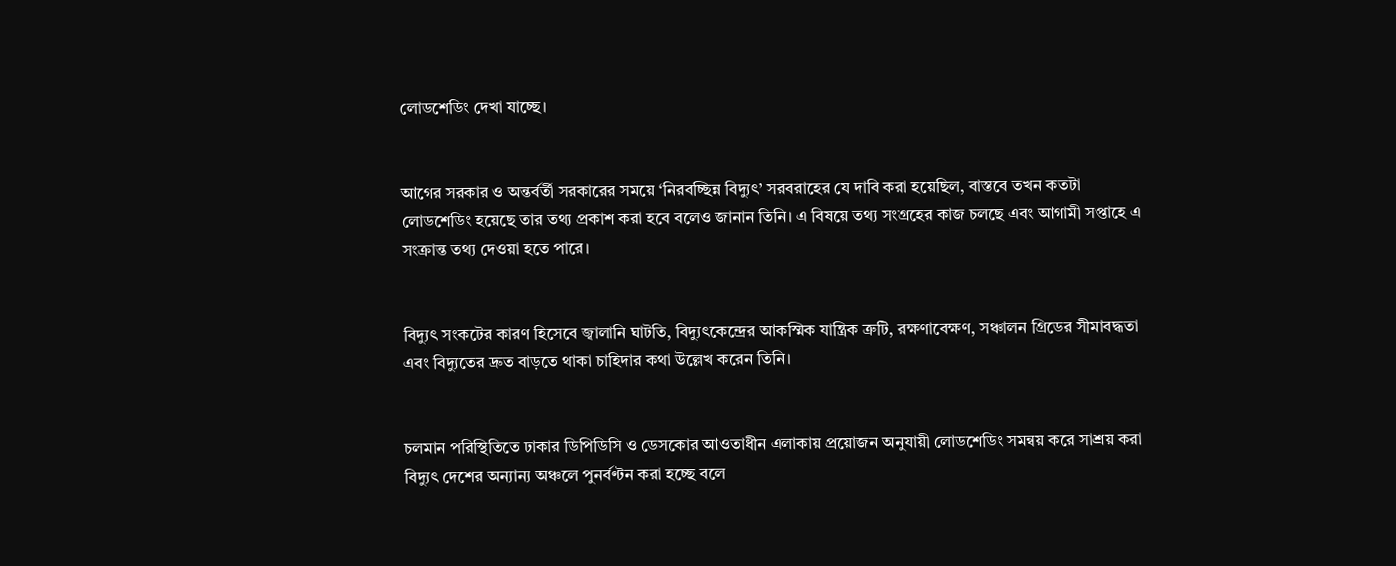লোডশেডিং দেখা যাচ্ছে।


আগের সরকার ও অন্তর্বর্তী সরকারের সময়ে ‘নিরবচ্ছিন্ন বিদ্যুৎ’ সরবরাহের যে দাবি করা হয়েছিল, বাস্তবে তখন কতটা লোডশেডিং হয়েছে তার তথ্য প্রকাশ করা হবে বলেও জানান তিনি। এ বিষয়ে তথ্য সংগ্রহের কাজ চলছে এবং আগামী সপ্তাহে এ সংক্রান্ত তথ্য দেওয়া হতে পারে।


বিদ্যুৎ সংকটের কারণ হিসেবে জ্বালানি ঘাটতি, বিদ্যুৎকেন্দ্রের আকস্মিক যান্ত্রিক ত্রুটি, রক্ষণাবেক্ষণ, সঞ্চালন গ্রিডের সীমাবদ্ধতা এবং বিদ্যুতের দ্রুত বাড়তে থাকা চাহিদার কথা উল্লেখ করেন তিনি।


চলমান পরিস্থিতিতে ঢাকার ডিপিডিসি ও ডেসকোর আওতাধীন এলাকায় প্রয়োজন অনুযায়ী লোডশেডিং সমন্বয় করে সাশ্রয় করা বিদ্যুৎ দেশের অন্যান্য অঞ্চলে পুনর্বণ্টন করা হচ্ছে বলে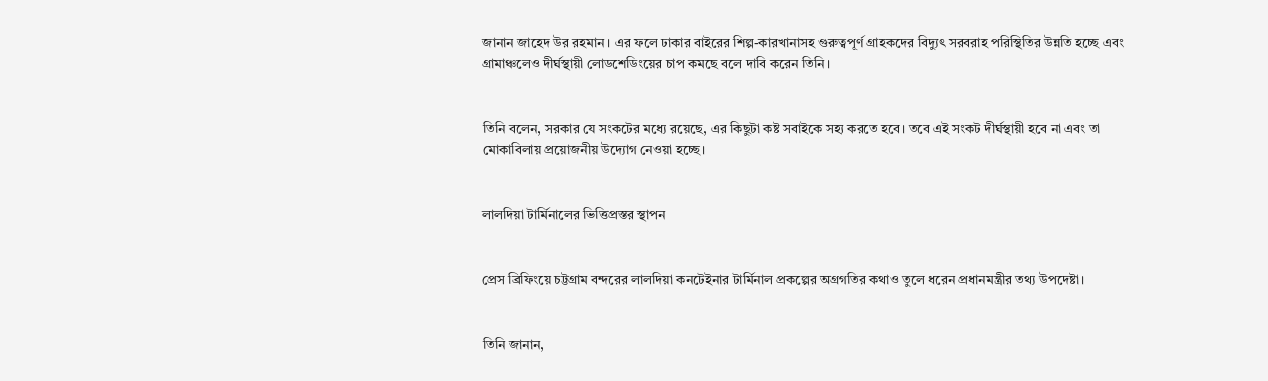জানান জাহেদ উর রহমান। এর ফলে ঢাকার বাইরের শিল্প-কারখানাসহ গুরুত্বপূর্ণ গ্রাহকদের বিদ্যুৎ সরবরাহ পরিস্থিতির উন্নতি হচ্ছে এবং গ্রামাঞ্চলেও দীর্ঘস্থায়ী লোডশেডিংয়ের চাপ কমছে বলে দাবি করেন তিনি।


তিনি বলেন, সরকার যে সংকটের মধ্যে রয়েছে, এর কিছুটা কষ্ট সবাইকে সহ্য করতে হবে। তবে এই সংকট দীর্ঘস্থায়ী হবে না এবং তা মোকাবিলায় প্রয়োজনীয় উদ্যোগ নেওয়া হচ্ছে।


লালদিয়া টার্মিনালের ভিত্তিপ্রস্তর স্থাপন


প্রেস ব্রিফিংয়ে চট্টগ্রাম বন্দরের লালদিয়া কনটেইনার টার্মিনাল প্রকল্পের অগ্রগতির কথাও তুলে ধরেন প্রধানমন্ত্রীর তথ্য উপদেষ্টা।


তিনি জানান,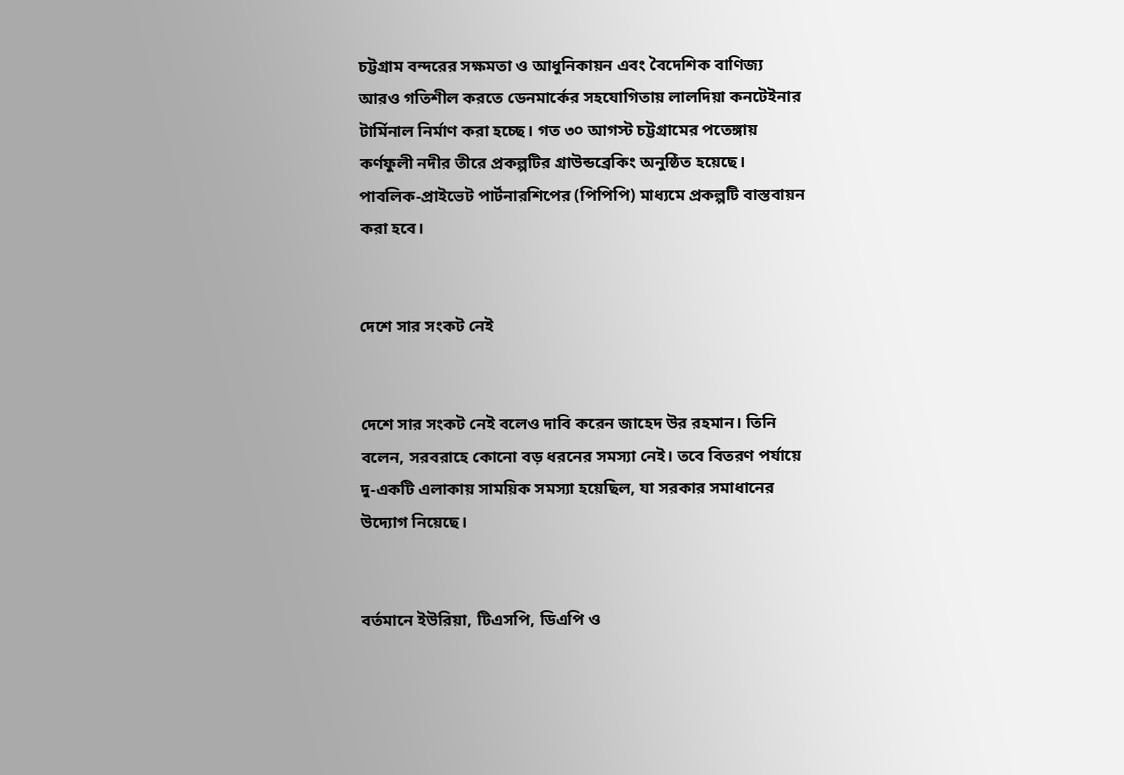চট্টগ্রাম বন্দরের সক্ষমতা ও আধুনিকায়ন এবং বৈদেশিক বাণিজ্য আরও গতিশীল করতে ডেনমার্কের সহযোগিতায় লালদিয়া কনটেইনার টার্মিনাল নির্মাণ করা হচ্ছে। গত ৩০ আগস্ট চট্টগ্রামের পতেঙ্গায় কর্ণফুলী নদীর তীরে প্রকল্পটির গ্রাউন্ডব্রেকিং অনুষ্ঠিত হয়েছে। পাবলিক-প্রাইভেট পার্টনারশিপের (পিপিপি) মাধ্যমে প্রকল্পটি বাস্তবায়ন করা হবে।


দেশে সার সংকট নেই


দেশে সার সংকট নেই বলেও দাবি করেন জাহেদ উর রহমান। তিনি বলেন, সরবরাহে কোনো বড় ধরনের সমস্যা নেই। তবে বিতরণ পর্যায়ে দু-একটি এলাকায় সাময়িক সমস্যা হয়েছিল, যা সরকার সমাধানের উদ্যোগ নিয়েছে।


বর্তমানে ইউরিয়া, টিএসপি, ডিএপি ও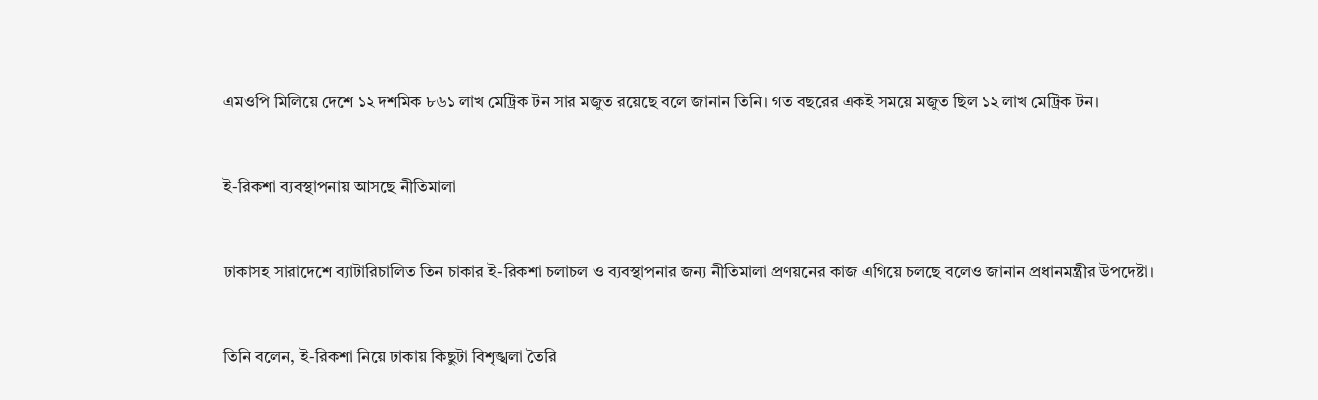এমওপি মিলিয়ে দেশে ১২ দশমিক ৮৬১ লাখ মেট্রিক টন সার মজুত রয়েছে বলে জানান তিনি। গত বছরের একই সময়ে মজুত ছিল ১২ লাখ মেট্রিক টন।


ই-রিকশা ব্যবস্থাপনায় আসছে নীতিমালা


ঢাকাসহ সারাদেশে ব্যাটারিচালিত তিন চাকার ই-রিকশা চলাচল ও ব্যবস্থাপনার জন্য নীতিমালা প্রণয়নের কাজ এগিয়ে চলছে বলেও জানান প্রধানমন্ত্রীর উপদেষ্টা।


তিনি বলেন, ই-রিকশা নিয়ে ঢাকায় কিছুটা বিশৃঙ্খলা তৈরি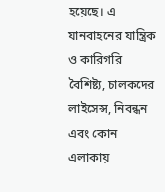হয়েছে। এ যানবাহনের যান্ত্রিক ও কারিগরি বৈশিষ্ট্য, চালকদের লাইসেন্স, নিবন্ধন এবং কোন এলাকায়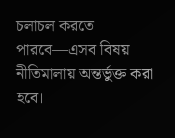চলাচল করতে পারবে—এসব বিষয় নীতিমালায় অন্তর্ভুক্ত করা হবে।